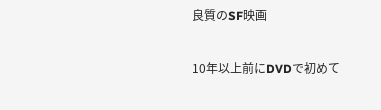良質のSF映画

10年以上前にDVDで初めて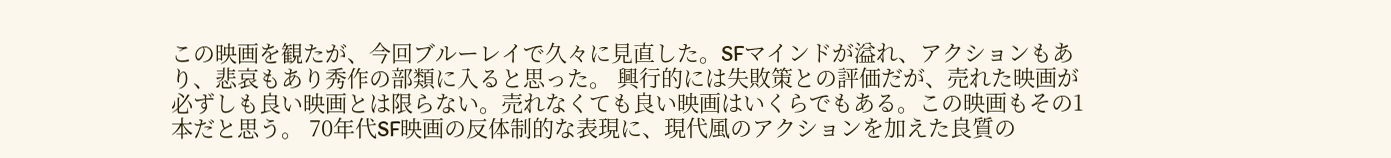この映画を観たが、今回ブルーレイで久々に見直した。SFマインドが溢れ、アクションもあり、悲哀もあり秀作の部類に入ると思った。 興行的には失敗策との評価だが、売れた映画が必ずしも良い映画とは限らない。売れなくても良い映画はいくらでもある。この映画もその1本だと思う。 70年代SF映画の反体制的な表現に、現代風のアクションを加えた良質の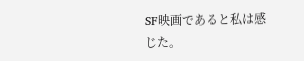SF映画であると私は感じた。